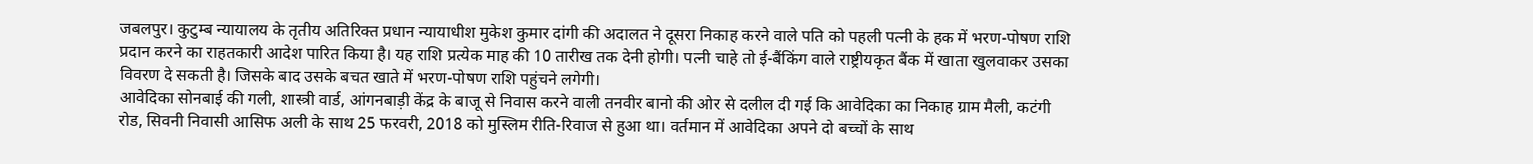जबलपुर। कुटुम्ब न्यायालय के तृतीय अतिरिक्त प्रधान न्यायाधीश मुकेश कुमार दांगी की अदालत ने दूसरा निकाह करने वाले पति को पहली पत्नी के हक में भरण-पोषण राशि प्रदान करने का राहतकारी आदेश पारित किया है। यह राशि प्रत्येक माह की 10 तारीख तक देनी होगी। पत्नी चाहे तो ई-बैंकिंग वाले राष्ट्रीयकृत बैंक में खाता खुलवाकर उसका विवरण दे सकती है। जिसके बाद उसके बचत खाते में भरण-पोषण राशि पहुंचने लगेगी।
आवेदिका सोनबाई की गली, शास्त्री वार्ड, आंगनबाड़ी केंद्र के बाजू से निवास करने वाली तनवीर बानो की ओर से दलील दी गई कि आवेदिका का निकाह ग्राम मैली, कटंगी रोड, सिवनी निवासी आसिफ अली के साथ 25 फरवरी, 2018 को मुस्लिम रीति-रिवाज से हुआ था। वर्तमान में आवेदिका अपने दो बच्चों के साथ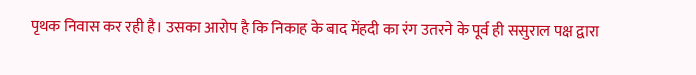पृथक निवास कर रही है। उसका आरोप है कि निकाह के बाद मेंहदी का रंग उतरने के पूर्व ही ससुराल पक्ष द्वारा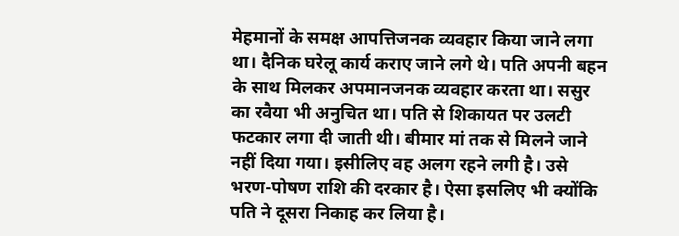मेहमानों के समक्ष आपत्तिजनक व्यवहार किया जाने लगा था। दैनिक घरेलू कार्य कराए जाने लगे थे। पति अपनी बहन के साथ मिलकर अपमानजनक व्यवहार करता था। ससुर का रवैया भी अनुचित था। पति से शिकायत पर उलटी फटकार लगा दी जाती थी। बीमार मां तक से मिलने जाने नहीं दिया गया। इसीलिए वह अलग रहने लगी है। उसे भरण-पोषण राशि की दरकार है। ऐसा इसलिए भी क्योंकि पति ने दूसरा निकाह कर लिया है।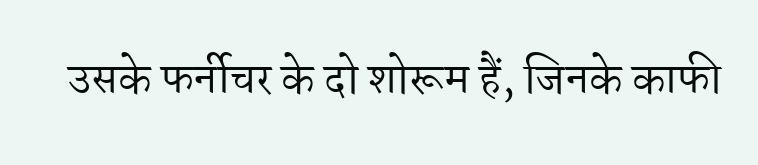उसके फर्नीचर के दो शोरूम हैं, जिनके काफी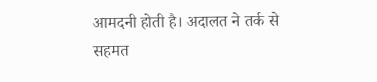आमदनी होती है। अदालत ने तर्क से सहमत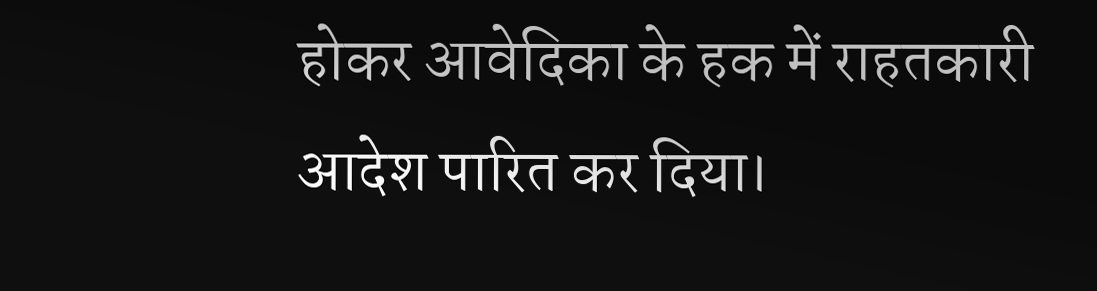होकर आवेदिका के हक में राहतकारी आदेश पारित कर दिया।